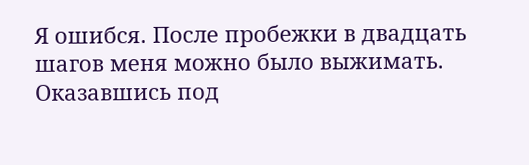Я ошибся. После пробежки в двадцать шагов меня можно было выжимать. Оказавшись под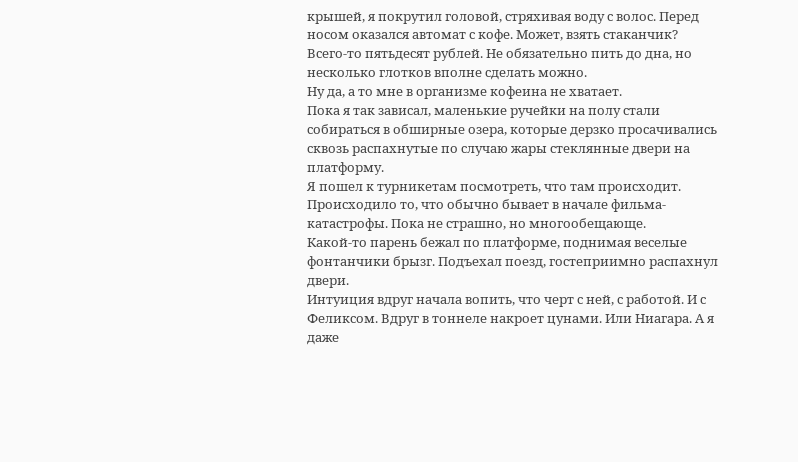крышей, я покрутил головой, стряхивая воду с волос. Перед носом оказался автомат с кофе. Может, взять стаканчик? Всего-то пятьдесят рублей. Не обязательно пить до дна, но несколько глотков вполне сделать можно.
Ну да, а то мне в организме кофеина не хватает.
Пока я так зависал, маленькие ручейки на полу стали собираться в обширные озера, которые дерзко просачивались сквозь распахнутые по случаю жары стеклянные двери на платформу.
Я пошел к турникетам посмотреть, что там происходит. Происходило то, что обычно бывает в начале фильма-катастрофы. Пока не страшно, но многообещающе.
Какой-то парень бежал по платформе, поднимая веселые фонтанчики брызг. Подъехал поезд, гостеприимно распахнул двери.
Интуиция вдруг начала вопить, что черт с ней, с работой. И с Феликсом. Вдруг в тоннеле накроет цунами. Или Ниагара. А я даже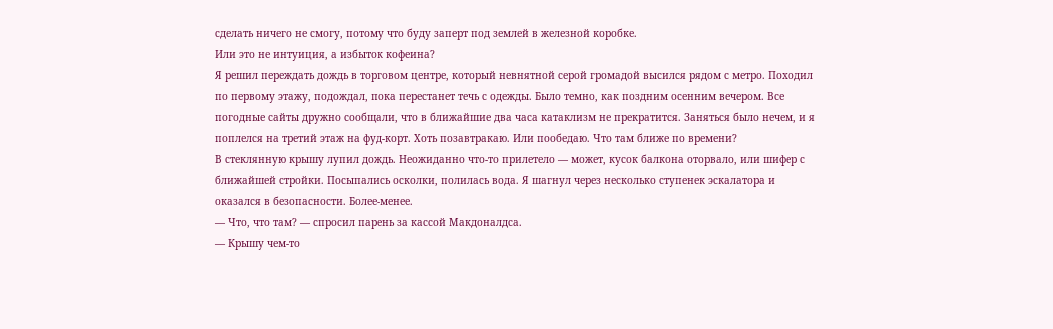сделать ничего не смогу, потому что буду заперт под землей в железной коробке.
Или это не интуиция, а избыток кофеина?
Я решил переждать дождь в торговом центре, который невнятной серой громадой высился рядом с метро. Походил по первому этажу, подождал, пока перестанет течь с одежды. Было темно, как поздним осенним вечером. Все погодные сайты дружно сообщали, что в ближайшие два часа катаклизм не прекратится. Заняться было нечем, и я поплелся на третий этаж на фуд-корт. Хоть позавтракаю. Или пообедаю. Что там ближе по времени?
В стеклянную крышу лупил дождь. Неожиданно что-то прилетело — может, кусок балкона оторвало, или шифер с ближайшей стройки. Посыпались осколки, полилась вода. Я шагнул через несколько ступенек эскалатора и оказался в безопасности. Более-менее.
— Что, что там? — спросил парень за кассой Макдоналдса.
— Крышу чем-то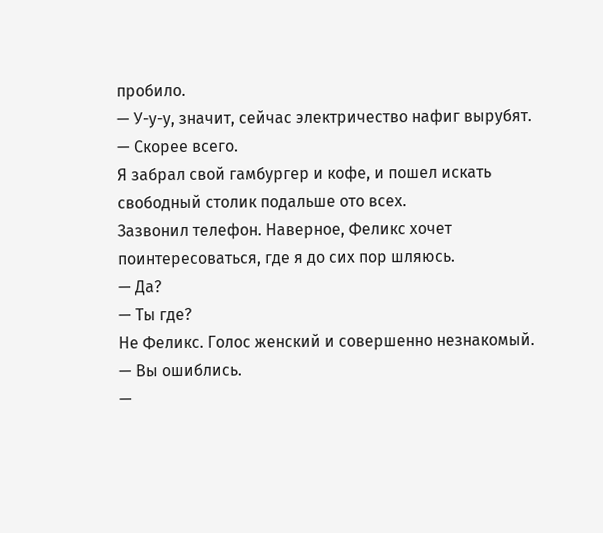пробило.
— У-у-у, значит, сейчас электричество нафиг вырубят.
— Скорее всего.
Я забрал свой гамбургер и кофе, и пошел искать свободный столик подальше ото всех.
Зазвонил телефон. Наверное, Феликс хочет поинтересоваться, где я до сих пор шляюсь.
— Да?
— Ты где?
Не Феликс. Голос женский и совершенно незнакомый.
— Вы ошиблись.
—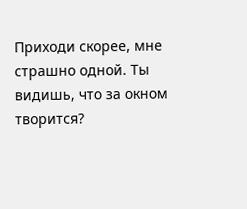Приходи скорее, мне страшно одной. Ты видишь, что за окном творится?